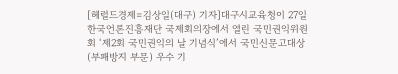[헤럴드경제=김상일(대구) 기자]대구시교육청이 27일 한국언론진흥재단 국제회의장에서 열린 국민권익위원회 ‘제2회 국민권익의 날 기념식’에서 국민신문고대상(부패방지 부문) 우수 기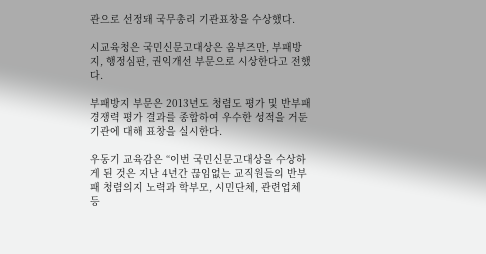관으로 선정돼 국무총리 기관표창을 수상했다.

시교육청은 국민신문고대상은 옴부즈만, 부패방지, 행정심판, 권익개선 부문으로 시상한다고 전했다.

부패방지 부문은 2013년도 청렴도 평가 및 반부패 경쟁력 평가 결과를 종합하여 우수한 성적을 거둔 기관에 대해 표창을 실시한다.

우동기 교육감은 “이번 국민신문고대상을 수상하게 된 것은 지난 4년간 끊임없는 교직원들의 반부패 청렴의지 노력과 학부모, 시민단체, 관련업체 등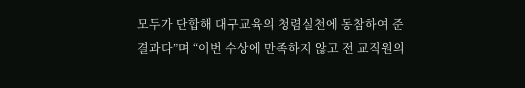모두가 단합해 대구교육의 청렴실천에 동참하여 준 결과다”며 “이번 수상에 만족하지 않고 전 교직원의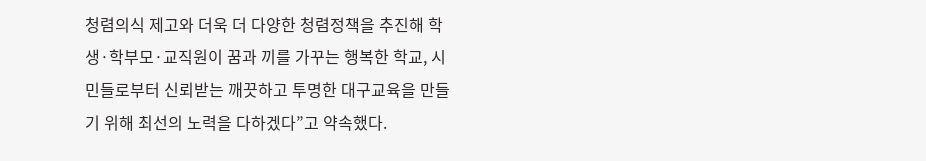청렴의식 제고와 더욱 더 다양한 청렴정책을 추진해 학생·학부모·교직원이 꿈과 끼를 가꾸는 행복한 학교, 시민들로부터 신뢰받는 깨끗하고 투명한 대구교육을 만들기 위해 최선의 노력을 다하겠다”고 약속했다.